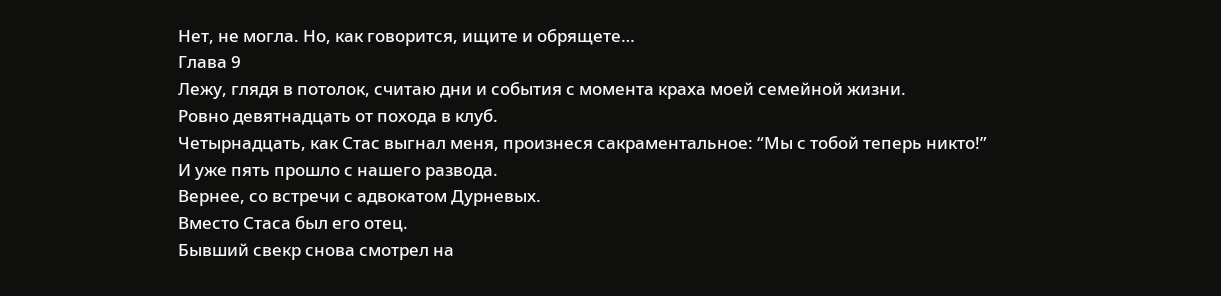Нет, не могла. Но, как говорится, ищите и обрящете…
Глава 9
Лежу, глядя в потолок, считаю дни и события с момента краха моей семейной жизни.
Ровно девятнадцать от похода в клуб.
Четырнадцать, как Стас выгнал меня, произнеся сакраментальное: “Мы с тобой теперь никто!”
И уже пять прошло с нашего развода.
Вернее, со встречи с адвокатом Дурневых.
Вместо Стаса был его отец.
Бывший свекр снова смотрел на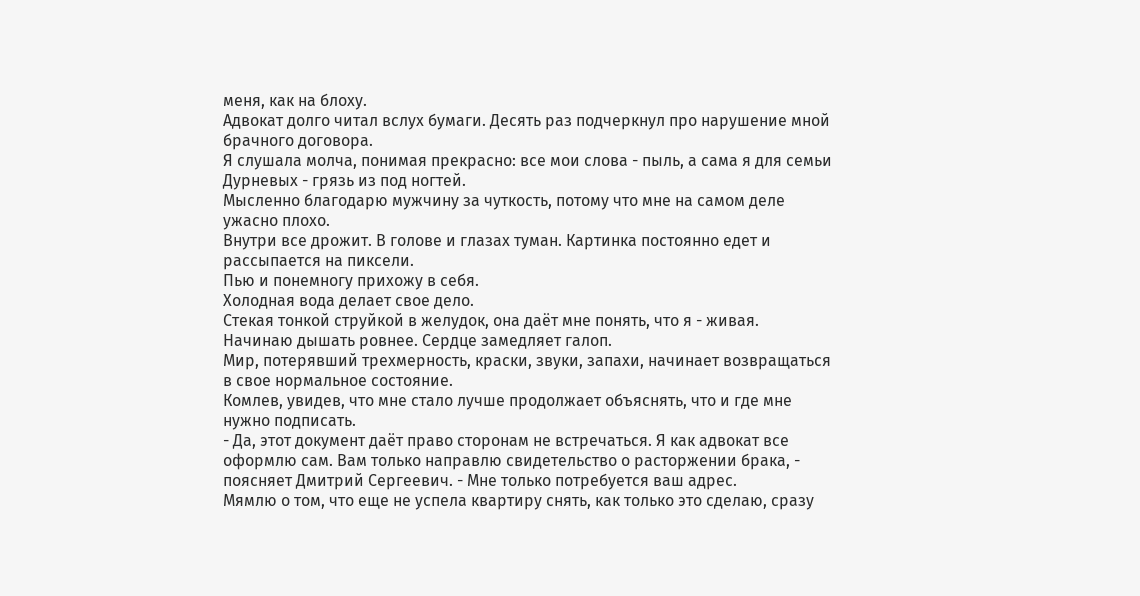меня, как на блоху.
Адвокат долго читал вслух бумаги. Десять раз подчеркнул про нарушение мной брачного договора.
Я слушала молча, понимая прекрасно: все мои слова - пыль, а сама я для семьи Дурневых - грязь из под ногтей.
Мысленно благодарю мужчину за чуткость, потому что мне на самом деле ужасно плохо.
Внутри все дрожит. В голове и глазах туман. Картинка постоянно едет и рассыпается на пиксели.
Пью и понемногу прихожу в себя.
Холодная вода делает свое дело.
Стекая тонкой струйкой в желудок, она даёт мне понять, что я - живая.
Начинаю дышать ровнее. Сердце замедляет галоп.
Мир, потерявший трехмерность, краски, звуки, запахи, начинает возвращаться в свое нормальное состояние.
Комлев, увидев, что мне стало лучше продолжает объяснять, что и где мне нужно подписать.
- Да, этот документ даёт право сторонам не встречаться. Я как адвокат все оформлю сам. Вам только направлю свидетельство о расторжении брака, - поясняет Дмитрий Сергеевич. - Мне только потребуется ваш адрес.
Мямлю о том, что еще не успела квартиру снять, как только это сделаю, сразу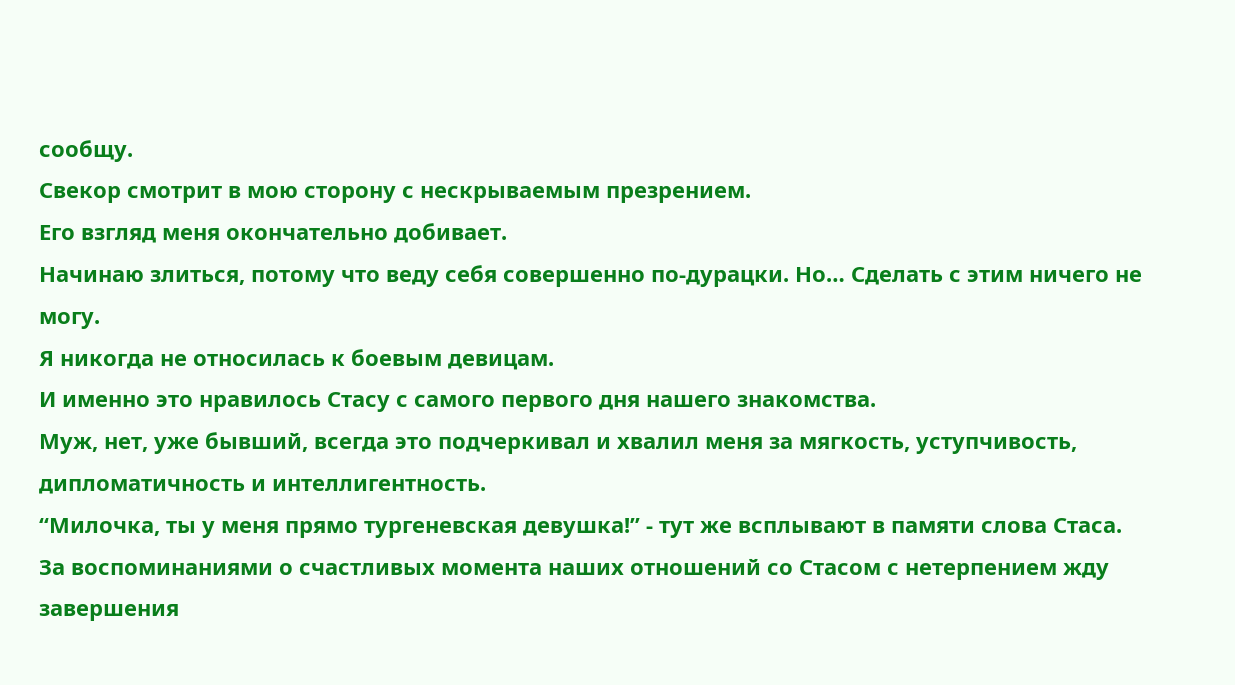сообщу.
Свекор смотрит в мою сторону с нескрываемым презрением.
Его взгляд меня окончательно добивает.
Начинаю злиться, потому что веду себя совершенно по-дурацки. Но… Сделать с этим ничего не могу.
Я никогда не относилась к боевым девицам.
И именно это нравилось Стасу с самого первого дня нашего знакомства.
Муж, нет, уже бывший, всегда это подчеркивал и хвалил меня за мягкость, уступчивость, дипломатичность и интеллигентность.
“Милочка, ты у меня прямо тургеневская девушка!” - тут же всплывают в памяти слова Стаса.
За воспоминаниями о счастливых момента наших отношений со Стасом с нетерпением жду завершения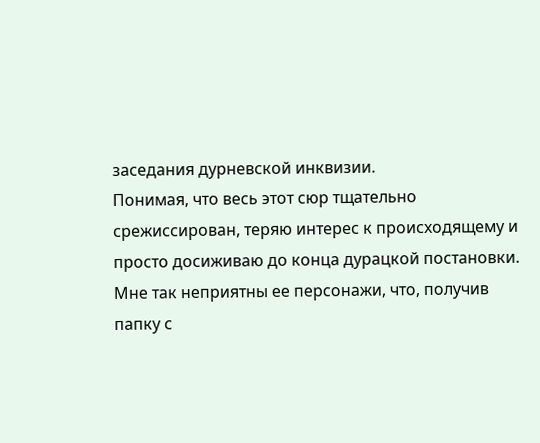заседания дурневской инквизии.
Понимая, что весь этот сюр тщательно срежиссирован, теряю интерес к происходящему и просто досиживаю до конца дурацкой постановки.
Мне так неприятны ее персонажи, что, получив папку с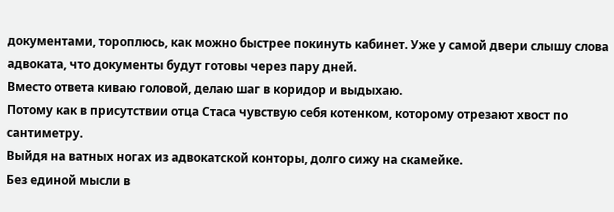документами, тороплюсь, как можно быстрее покинуть кабинет. Уже у самой двери слышу слова адвоката, что документы будут готовы через пару дней.
Вместо ответа киваю головой, делаю шаг в коридор и выдыхаю.
Потому как в присутствии отца Стаса чувствую себя котенком, которому отрезают хвост по сантиметру.
Выйдя на ватных ногах из адвокатской конторы, долго сижу на скамейке.
Без единой мысли в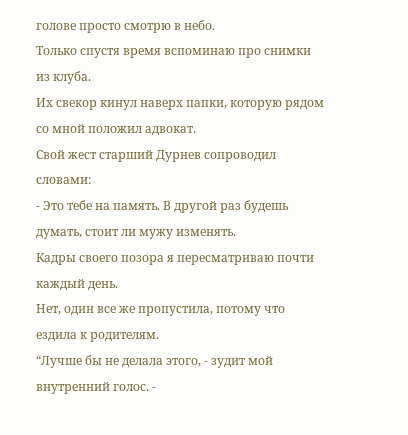голове просто смотрю в небо.
Только спустя время вспоминаю про снимки из клуба.
Их свекор кинул наверх папки, которую рядом со мной положил адвокат.
Свой жест старший Дурнев сопроводил словами:
- Это тебе на память. В другой раз будешь думать, стоит ли мужу изменять.
Кадры своего позора я пересматриваю почти каждый день.
Нет, один все же пропустила, потому что ездила к родителям.
“Лучше бы не делала этого, - зудит мой внутренний голос. -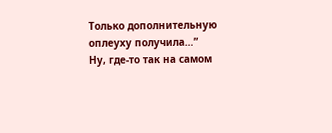Только дополнительную оплеуху получила…”
Ну, где-то так на самом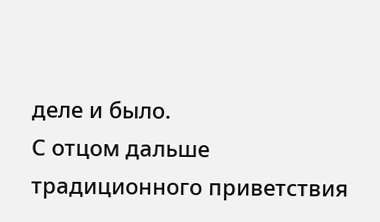деле и было.
С отцом дальше традиционного приветствия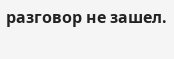разговор не зашел.